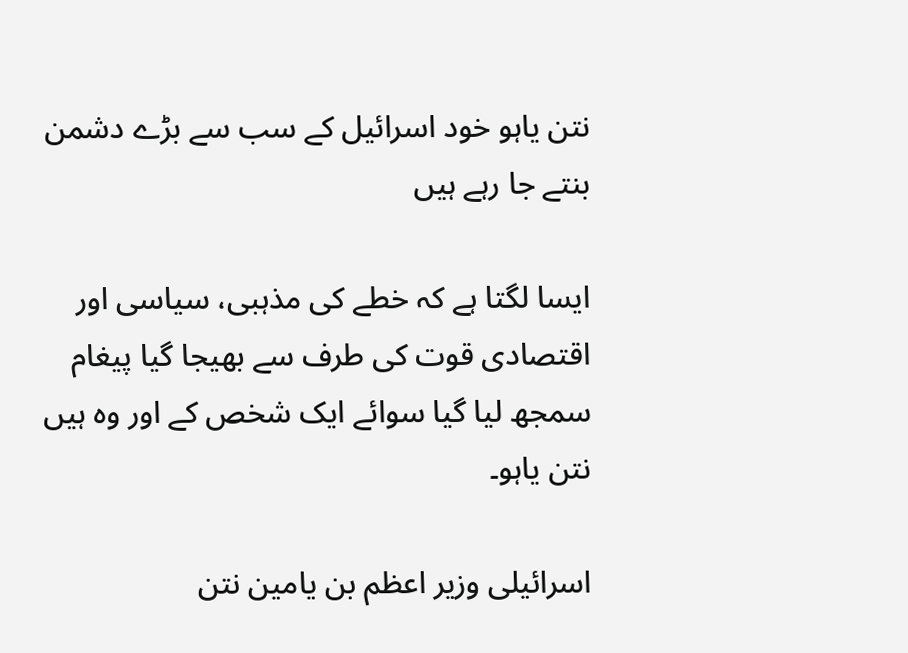نتن یاہو خود اسرائیل کے سب سے بڑے دشمن بنتے جا رہے ہیں

ایسا لگتا ہے کہ خطے کی مذہبی، سیاسی اور اقتصادی قوت کی طرف سے بھیجا گیا پیغام سمجھ لیا گیا سوائے ایک شخص کے اور وہ ہیں نتن یاہو۔

اسرائیلی وزیر اعظم بن یامین نتن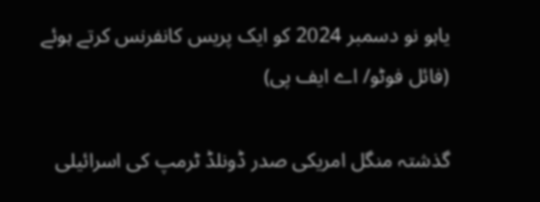یاہو نو دسمبر 2024 کو ایک پریس کانفرنس کرتے ہوئے (فائل فوٹو/ اے ایف پی)

گذشتہ منگل امریکی صدر ڈونلڈ ٹرمپ کی اسرائیلی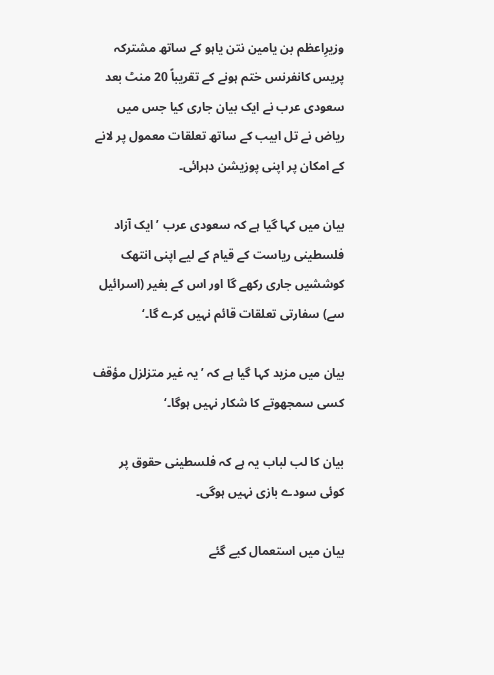وزیرِاعظم بن یامین نتن یاہو کے ساتھ مشترکہ پریس کانفرنس ختم ہونے کے تقریباً 20 منٹ بعد سعودی عرب نے ایک بیان جاری کیا جس میں ریاض نے تل ابیب کے ساتھ تعلقات معمول پر لانے کے امکان پر اپنی پوزیشن دہرائی۔

بیان میں کہا گیا ہے کہ سعودی عرب ’ایک آزاد فلسطینی ریاست کے قیام کے لیے اپنی انتھک کوششیں جاری رکھے گا اور اس کے بغیر (اسرائیل سے) سفارتی تعلقات قائم نہیں کرے گا۔‘

بیان میں مزید کہا گیا ہے کہ ’یہ غیر متزلزل مؤقف کسی سمجھوتے کا شکار نہیں ہوگا۔‘

بیان کا لب لباب یہ ہے کہ فلسطینی حقوق پر کوئی سودے بازی نہیں ہوگی۔

بیان میں استعمال کیے گئے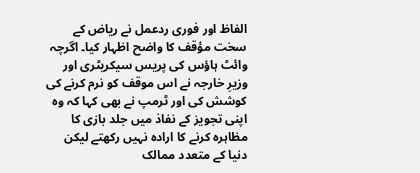الفاظ اور فوری ردعمل نے ریاض کے سخت مؤقف کا واضح اظہار کیا۔ اگرچہ وائٹ ہاؤس کی پریس سیکریٹری اور وزیرِ خارجہ نے اس موقف کو نرم کرنے کی کوشش کی اور ٹرمپ نے بھی کہا کہ وہ اپنی تجویز کے نفاذ میں جلد بازی کا مظاہرہ کرنے کا ارادہ نہیں رکھتے لیکن دنیا کے متعدد ممالک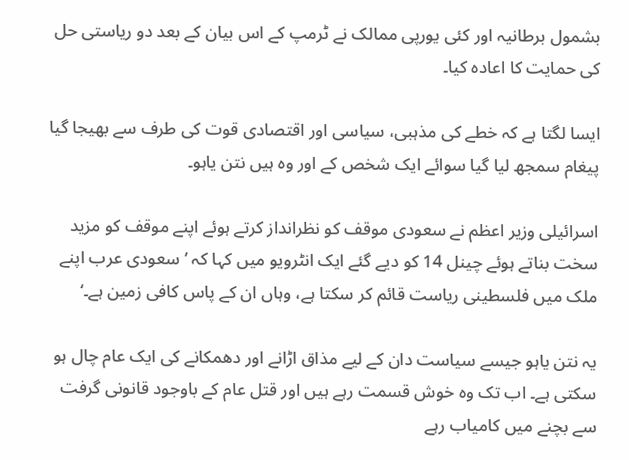بشمول برطانیہ اور کئی یورپی ممالک نے ٹرمپ کے اس بیان کے بعد دو ریاستی حل کی حمایت کا اعادہ کیا۔

ایسا لگتا ہے کہ خطے کی مذہبی، سیاسی اور اقتصادی قوت کی طرف سے بھیجا گیا پیغام سمجھ لیا گیا سوائے ایک شخص کے اور وہ ہیں نتن یاہو۔

اسرائیلی وزیر اعظم نے سعودی موقف کو نظرانداز کرتے ہوئے اپنے موقف کو مزید سخت بناتے ہوئے چینل 14 کو دیے گئے ایک انٹرویو میں کہا کہ ’سعودی عرب اپنے ملک میں فلسطینی ریاست قائم کر سکتا ہے، وہاں ان کے پاس کافی زمین ہے۔‘

یہ نتن یاہو جیسے سیاست دان کے لیے مذاق اڑانے اور دھمکانے کی ایک عام چال ہو سکتی ہے۔ اب تک وہ خوش قسمت رہے ہیں اور قتل عام کے باوجود قانونی گرفت سے بچنے میں کامیاب رہے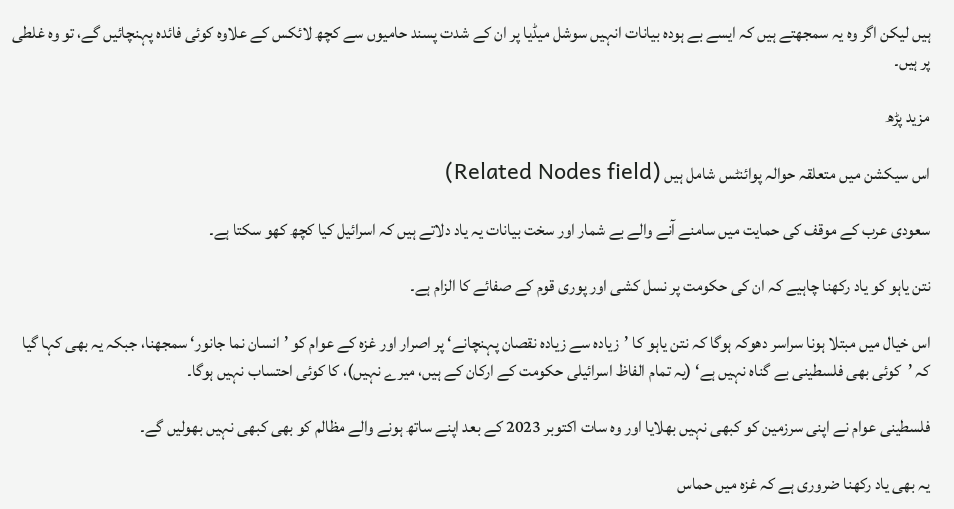ہیں لیکن اگر وہ یہ سمجھتے ہیں کہ ایسے بے ہودہ بیانات انہیں سوشل میڈیا پر ان کے شدت پسند حامیوں سے کچھ لائکس کے علاوہ کوئی فائدہ پہنچائیں گے، تو وہ غلطی پر ہیں۔

مزید پڑھ

اس سیکشن میں متعلقہ حوالہ پوائنٹس شامل ہیں (Related Nodes field)

سعودی عرب کے موقف کی حمایت میں سامنے آنے والے بے شمار اور سخت بیانات یہ یاد دلاتے ہیں کہ اسرائیل کیا کچھ کھو سکتا ہے۔

نتن یاہو کو یاد رکھنا چاہیے کہ ان کی حکومت پر نسل کشی اور پوری قوم کے صفائے کا الزام ہے۔

اس خیال میں مبتلا ہونا سراسر دھوکہ ہوگا کہ نتن یاہو کا ’زیادہ سے زیادہ نقصان پہنچانے‘ پر اصرار اور غزہ کے عوام کو ’انسان نما جانور‘ سمجھنا، جبکہ یہ بھی کہا گیا کہ ’کوئی بھی فلسطینی بے گناہ نہیں ہے‘ (یہ تمام الفاظ اسرائیلی حکومت کے ارکان کے ہیں، میرے نہیں)، کا کوئی احتساب نہیں ہوگا۔

فلسطینی عوام نے اپنی سرزمین کو کبھی نہیں بھلایا اور وہ سات اکتوبر 2023 کے بعد اپنے ساتھ ہونے والے مظالم کو بھی کبھی نہیں بھولیں گے۔

یہ بھی یاد رکھنا ضروری ہے کہ غزہ میں حماس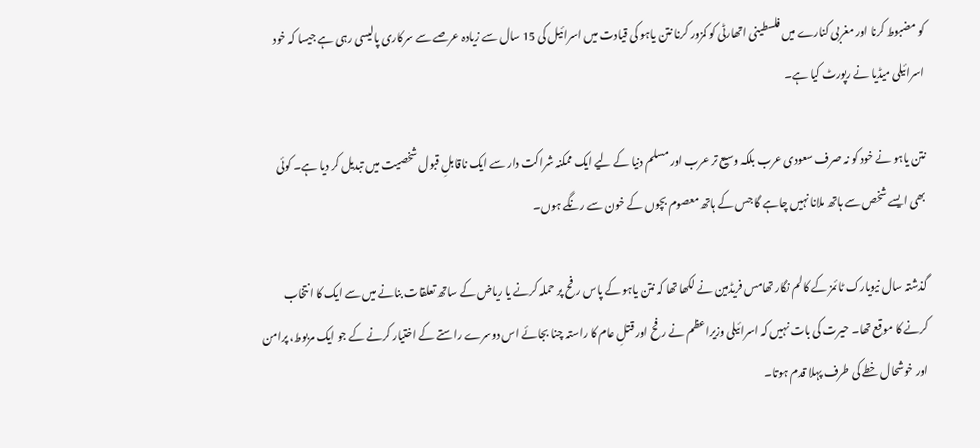کو مضبوط کرنا اور مغربی کنارے میں فلسطینی اتھارٹی کو کمزور کرنا نتن یاہو کی قیادت میں اسرائیل کی 15 سال سے زیادہ عرصے سے سرکاری پالیسی رہی ہے جیسا کہ خود اسرائیلی میڈیا نے رپورٹ کیا ہے۔

نتن یاہو نے خود کو نہ صرف سعودی عرب بلکہ وسیع تر عرب اور مسلم دنیا کے لیے ایک ممکنہ شراکت دار سے ایک ناقابلِ قبول شخصیت میں تبدیل کر دیا ہے۔ کوئی بھی ایسے شخص سے ہاتھ ملانا نہیں چاہے گا جس کے ہاتھ معصوم بچوں کے خون سے رنگے ہوں۔

گذشتہ سال نیویارک ٹائمز کے کالم نگار تھامس فریڈمین نے لکھا تھا کہ نتن یاہو کے پاس رفح پر حملہ کرنے یا ریاض کے ساتھ تعلقات بنانے میں سے ایک کا انتخاب کرنے کا موقع تھا۔ حیرت کی بات نہیں کہ اسرائیلی وزیراعظم نے رفح اور قتلِ عام کا راستہ چنا بجائے اس دوسرے راستے کے اختیار کرنے کے جو ایک مربوط، پرامن اور خوشحال خطے کی طرف پہلا قدم ہوتا۔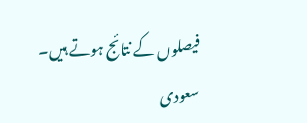فیصلوں کے نتائج ہوتے ہیں۔ سعودی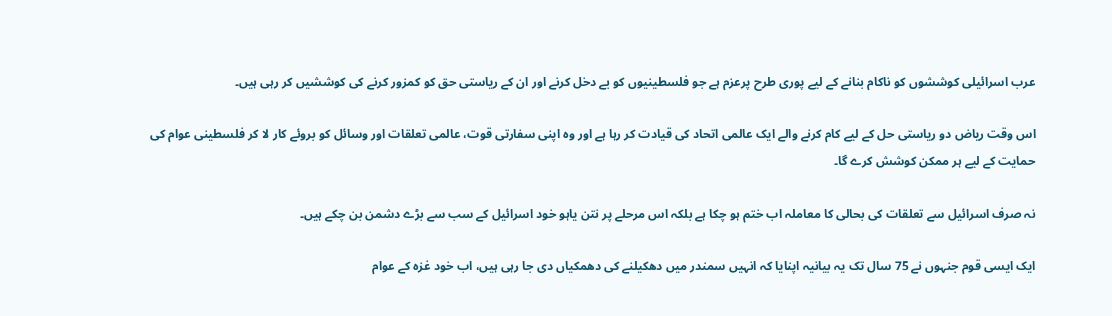عرب اسرائیلی کوششوں کو ناکام بنانے کے لیے پوری طرح پرعزم ہے جو فلسطینیوں کو بے دخل کرنے اور ان کے ریاستی حق کو کمزور کرنے کی کوششیں کر رہی ہیں۔

اس وقت ریاض دو ریاستی حل کے لیے کام کرنے والے ایک عالمی اتحاد کی قیادت کر رہا ہے اور وہ اپنی سفارتی قوت، عالمی تعلقات اور وسائل کو بروئے کار لا کر فلسطینی عوام کی حمایت کے لیے ہر ممکن کوشش کرے گا۔

نہ صرف اسرائیل سے تعلقات کی بحالی کا معاملہ اب ختم ہو چکا ہے بلکہ اس مرحلے پر نتن یاہو خود اسرائیل کے سب سے بڑے دشمن بن چکے ہیں۔

ایک ایسی قوم جنہوں نے 75 سال تک یہ بیانیہ اپنایا کہ انہیں سمندر میں دھکیلنے کی دھمکیاں دی جا رہی ہیں، اب خود غزہ کے عوام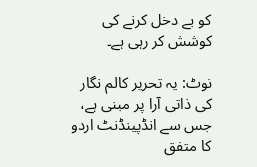کو بے دخل کرنے کی کوشش کر رہی ہے۔

نوٹ: یہ تحریر کالم نگار کی ذاتی آرا پر مبنی ہے، جس سے انڈپینڈنٹ اردو کا متفق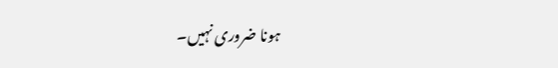ہونا ضروری نہیں۔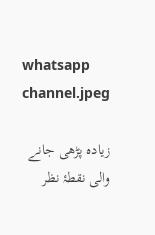whatsapp channel.jpeg

زیادہ پڑھی جانے والی نقطۂ نظر